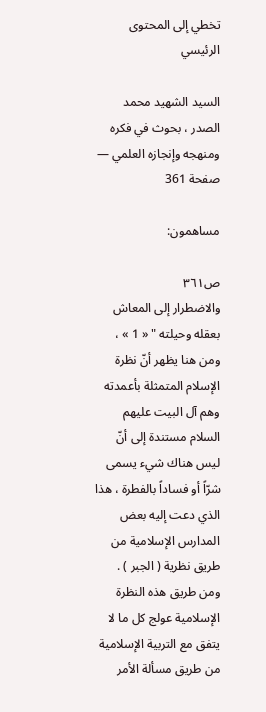تخطي إلى المحتوى الرئيسي

السيد الشهيد محمد الصدر ، بحوث في فكره ومنهجه وإنجازه العلمي — صفحة 361

مساهمون:

ص٣٦١
والاضطرار إلى المعاش بعقله وحيلته " « 1 » ، ومن هنا يظهر أنّ نظرة الإسلام المتمثلة بأعمدته وهم آل البيت عليهم السلام مستندة إلى أنّ ليس هناك شيء يسمى شرّاً أو فساداً بالفطرة ، هذا الذي دعت إليه بعض المدارس الإسلامية من طريق نظرية ( الجبر ) . ومن طريق هذه النظرة الإسلامية عولج كل ما لا يتفق مع التربية الإسلامية من طريق مسألة الأمر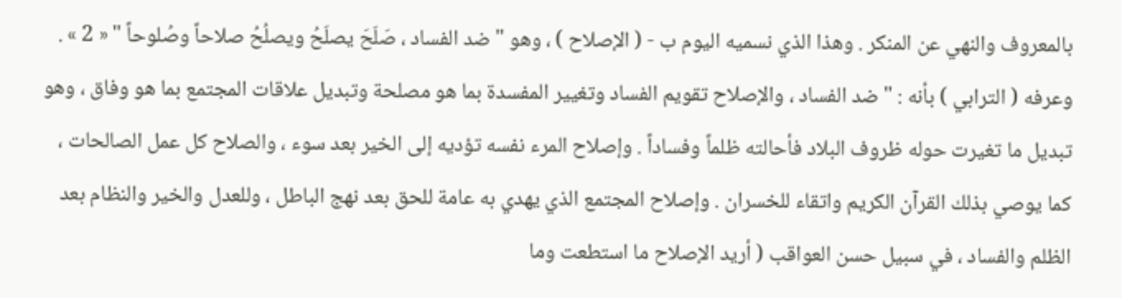بالمعروف والنهي عن المنكر . وهذا الذي نسميه اليوم ب - ( الإصلاح ) ، وهو " ضد الفساد ، صَلَحَ يصلَحُ ويصلُحُ صلاحاً وصُلوحاً " « 2 » . وعرفه ( الترابي ) بأنه : " ضد الفساد ، والإصلاح تقويم الفساد وتغيير المفسدة بما هو مصلحة وتبديل علاقات المجتمع بما هو وفاق ، وهو تبديل ما تغيرت حوله ظروف البلاد فأحالته ظلماً وفساداً . وإصلاح المرء نفسه تؤديه إلى الخير بعد سوء ، والصلاح كل عمل الصالحات ، كما يوصي بذلك القرآن الكريم واتقاء للخسران . وإصلاح المجتمع الذي يهدي به عامة للحق بعد نهج الباطل ، وللعدل والخير والنظام بعد الظلم والفساد ، في سبيل حسن العواقب ( أريد الإصلاح ما استطعت وما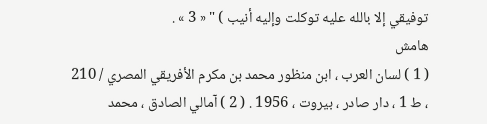توفيقي إلا بالله عليه توكلت وإليه أنيب ) " « 3 » .
هامش
( 1 ) لسان العرب ، ابن منظور محمد بن مكرم الأفريقي المصري / 210 ، ط 1 ، دار صادر ، بيروت ، 1956 . ( 2 ) آمالي الصادق ، محمد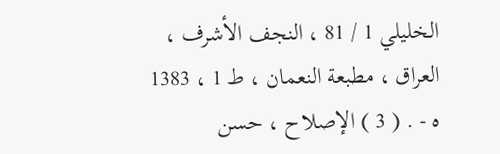الخليلي 1 / 81 ، النجف الأشرف ، العراق ، مطبعة النعمان ، ط 1 ، 1383 ه - . ( 3 ) الإصلاح ، حسن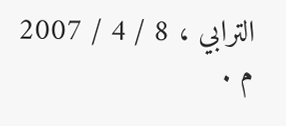الترابي ، 8 / 4 / 2007 م .